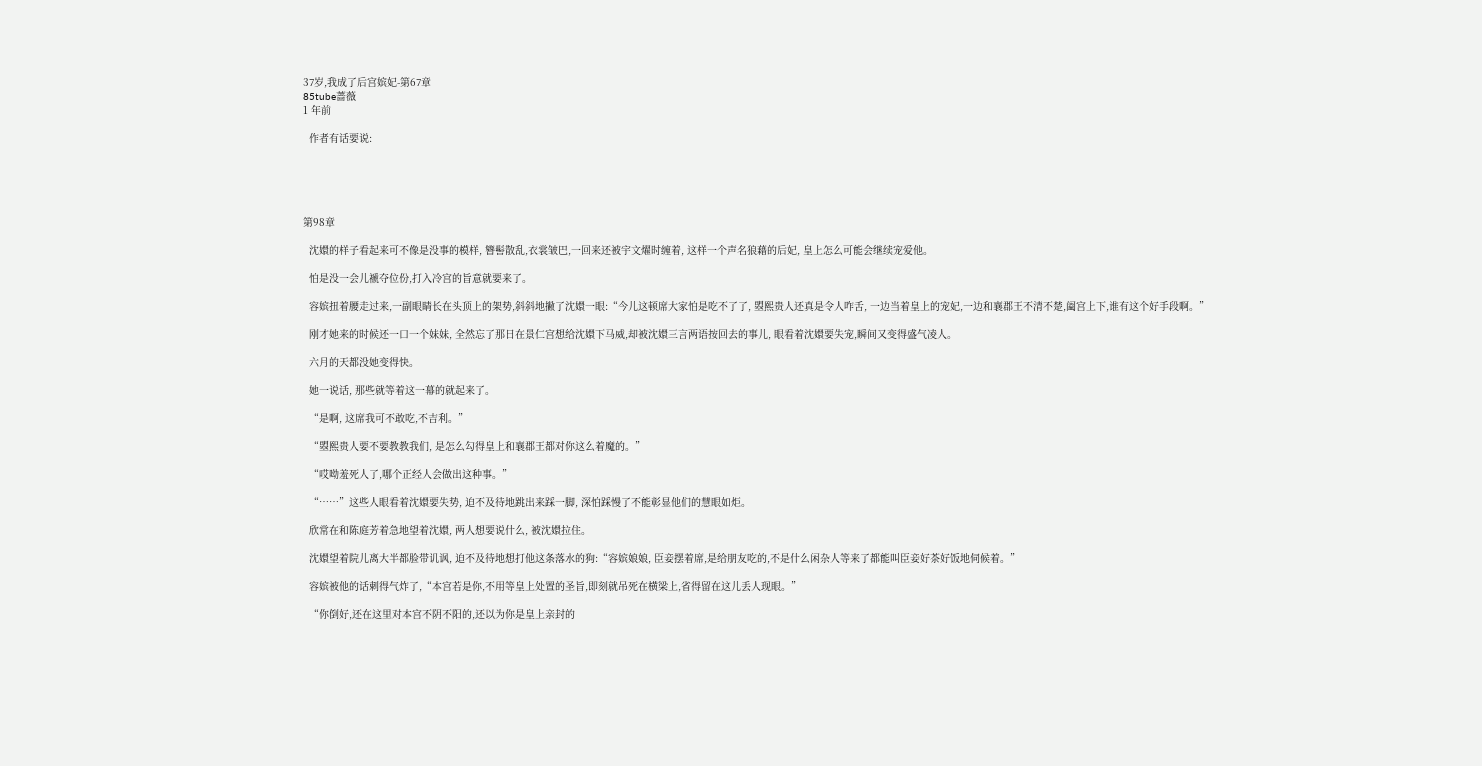37岁,我成了后宫嫔妃-第67章
85tube蔷薇
1 年前

  作者有话要说:





第98章

  沈嬛的样子看起来可不像是没事的模样, 簪髻散乱,衣裳皱巴,一回来还被宇文燿时缠着, 这样一个声名狼藉的后妃, 皇上怎么可能会继续宠爱他。

  怕是没一会儿褫夺位份,打入冷宫的旨意就要来了。

  容嫔扭着腰走过来,一副眼睛长在头顶上的架势,斜斜地撇了沈嬛一眼:“今儿这顿席大家怕是吃不了了, 曌熙贵人还真是令人咋舌, 一边当着皇上的宠妃,一边和襄郡王不清不楚,阖宫上下,谁有这个好手段啊。”

  刚才她来的时候还一口一个妹妹, 全然忘了那日在景仁宫想给沈嬛下马威,却被沈嬛三言两语按回去的事儿, 眼看着沈嬛要失宠,瞬间又变得盛气凌人。

  六月的天都没她变得快。

  她一说话, 那些就等着这一幕的就起来了。

  “是啊, 这席我可不敢吃,不吉利。”

  “曌熙贵人要不要教教我们, 是怎么勾得皇上和襄郡王都对你这么着魔的。”

  “哎呦羞死人了,哪个正经人会做出这种事。”

  “……”这些人眼看着沈嬛要失势, 迫不及待地跳出来踩一脚, 深怕踩慢了不能彰显他们的慧眼如炬。

  欣常在和陈庭芳着急地望着沈嬛, 两人想要说什么, 被沈嬛拉住。

  沈嬛望着院儿离大半都脸带讥讽, 迫不及待地想打他这条落水的狗:“容嫔娘娘, 臣妾摆着席,是给朋友吃的,不是什么闲杂人等来了都能叫臣妾好茶好饭地伺候着。”

  容嫔被他的话刺得气炸了,“本宫若是你,不用等皇上处置的圣旨,即刻就吊死在横梁上,省得留在这儿丢人现眼。”

  “你倒好,还在这里对本宫不阴不阳的,还以为你是皇上亲封的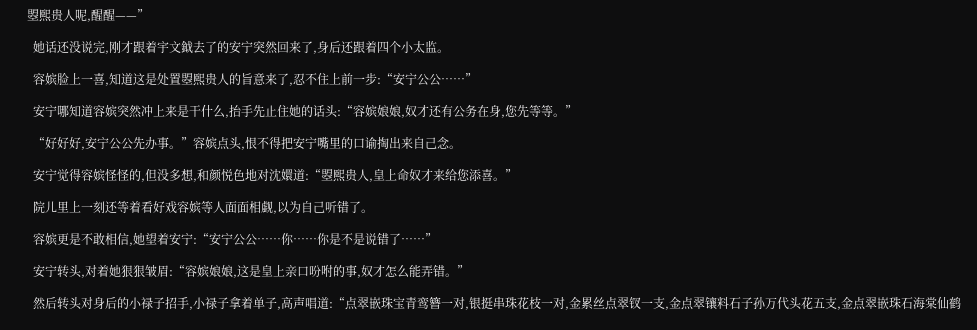曌熙贵人呢,醒醒——”

  她话还没说完,刚才跟着宇文鉞去了的安宁突然回来了,身后还跟着四个小太监。

  容嫔脸上一喜,知道这是处置曌熙贵人的旨意来了,忍不住上前一步:“安宁公公……”

  安宁哪知道容嫔突然冲上来是干什么,抬手先止住她的话头:“容嫔娘娘,奴才还有公务在身,您先等等。”

  “好好好,安宁公公先办事。”容嫔点头,恨不得把安宁嘴里的口谕掏出来自己念。

  安宁觉得容嫔怪怪的,但没多想,和颜悦色地对沈嬛道:“曌熙贵人,皇上命奴才来给您添喜。”

  院儿里上一刻还等着看好戏容嫔等人面面相觑,以为自己听错了。

  容嫔更是不敢相信,她望着安宁:“安宁公公……你……你是不是说错了……”

  安宁转头,对着她狠狠皱眉:“容嫔娘娘,这是皇上亲口吩咐的事,奴才怎么能弄错。”

  然后转头对身后的小禄子招手,小禄子拿着单子,高声唱道:“点翠嵌珠宝青鸾簪一对,银挺串珠花枝一对,金累丝点翠钗一支,金点翠镶料石子孙万代头花五支,金点翠嵌珠石海棠仙鹤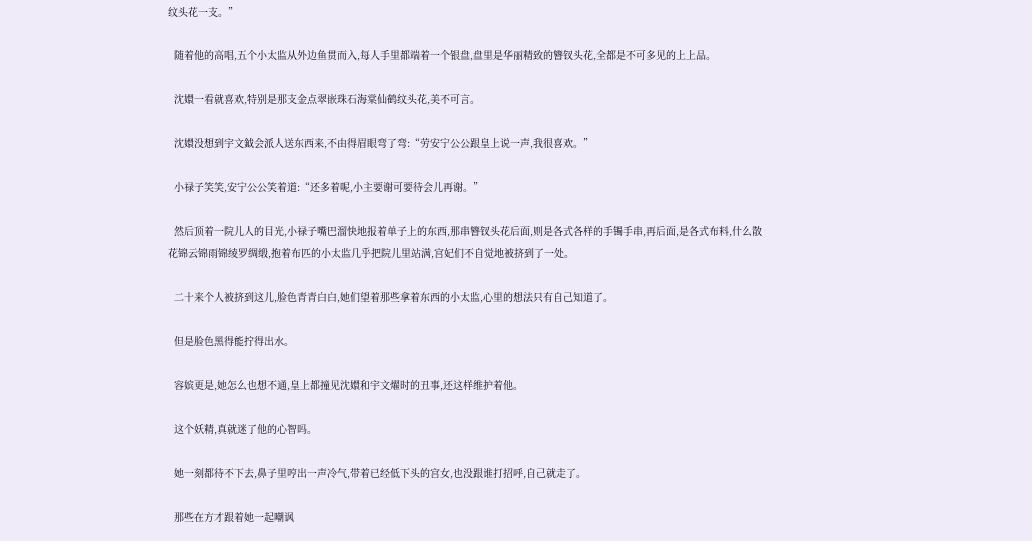纹头花一支。”

  随着他的高唱,五个小太监从外边鱼贯而入,每人手里都端着一个银盘,盘里是华丽精致的簪钗头花,全都是不可多见的上上品。

  沈嬛一看就喜欢,特别是那支金点翠嵌珠石海棠仙鹤纹头花,美不可言。

  沈嬛没想到宇文鉞会派人送东西来,不由得眉眼弯了弯:“劳安宁公公跟皇上说一声,我很喜欢。”

  小禄子笑笑,安宁公公笑着道:“还多着呢,小主要谢可要待会儿再谢。”

  然后顶着一院儿人的目光,小禄子嘴巴溜快地报着单子上的东西,那串簪钗头花后面,则是各式各样的手镯手串,再后面,是各式布料,什么散花锦云锦雨锦绫罗绸缎,抱着布匹的小太监几乎把院儿里站满,宫妃们不自觉地被挤到了一处。

  二十来个人被挤到这儿,脸色青青白白,她们望着那些拿着东西的小太监,心里的想法只有自己知道了。

  但是脸色黑得能拧得出水。

  容嫔更是,她怎么也想不通,皇上都撞见沈嬛和宇文燿时的丑事,还这样维护着他。

  这个妖精,真就迷了他的心智吗。

  她一刻都待不下去,鼻子里哼出一声冷气,带着已经低下头的宫女,也没跟谁打招呼,自己就走了。

  那些在方才跟着她一起嘲讽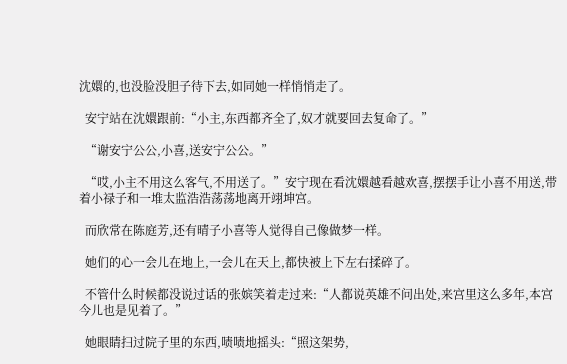沈嬛的,也没脸没胆子待下去,如同她一样悄悄走了。

  安宁站在沈嬛跟前:“小主,东西都齐全了,奴才就要回去复命了。”

  “谢安宁公公,小喜,送安宁公公。”

  “哎,小主不用这么客气,不用送了。”安宁现在看沈嬛越看越欢喜,摆摆手让小喜不用送,带着小禄子和一堆太监浩浩荡荡地离开翊坤宫。

  而欣常在陈庭芳,还有晴子小喜等人觉得自己像做梦一样。

  她们的心一会儿在地上,一会儿在天上,都快被上下左右揉碎了。

  不管什么时候都没说过话的张嫔笑着走过来:“人都说英雄不问出处,来宫里这么多年,本宫今儿也是见着了。”

  她眼睛扫过院子里的东西,啧啧地摇头:“照这架势,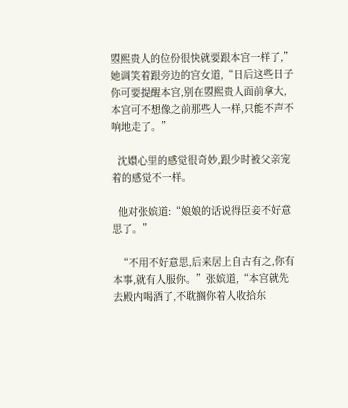曌熙贵人的位份很快就要跟本宫一样了,”她调笑着跟旁边的宫女道,“日后这些日子你可要提醒本宫,别在曌熙贵人面前拿大,本宫可不想像之前那些人一样,只能不声不响地走了。”

  沈嬛心里的感觉很奇妙,跟少时被父亲宠着的感觉不一样。

  他对张嫔道:“娘娘的话说得臣妾不好意思了。”

  “不用不好意思,后来居上自古有之,你有本事,就有人服你。”张嫔道,“本宫就先去殿内喝酒了,不耽搁你着人收拾东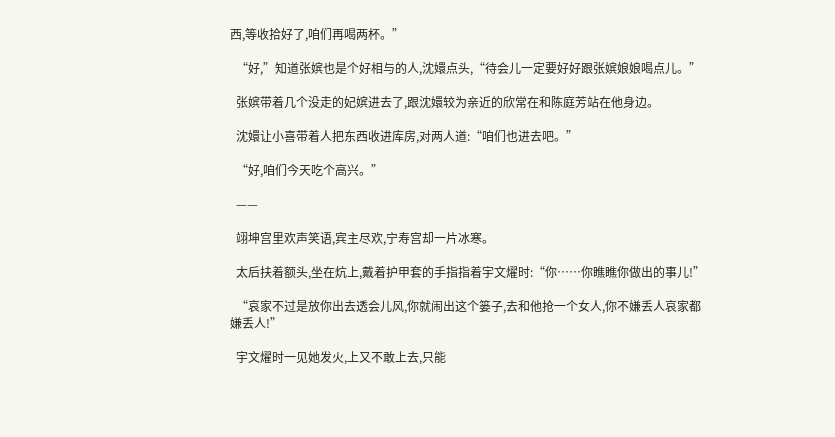西,等收拾好了,咱们再喝两杯。”

  “好,”知道张嫔也是个好相与的人,沈嬛点头,“待会儿一定要好好跟张嫔娘娘喝点儿。”

  张嫔带着几个没走的妃嫔进去了,跟沈嬛较为亲近的欣常在和陈庭芳站在他身边。

  沈嬛让小喜带着人把东西收进库房,对两人道:“咱们也进去吧。”

  “好,咱们今天吃个高兴。”

  ——

  翊坤宫里欢声笑语,宾主尽欢,宁寿宫却一片冰寒。

  太后扶着额头,坐在炕上,戴着护甲套的手指指着宇文燿时:“你……你瞧瞧你做出的事儿!”

  “哀家不过是放你出去透会儿风,你就闹出这个篓子,去和他抢一个女人,你不嫌丢人哀家都嫌丢人!”

  宇文燿时一见她发火,上又不敢上去,只能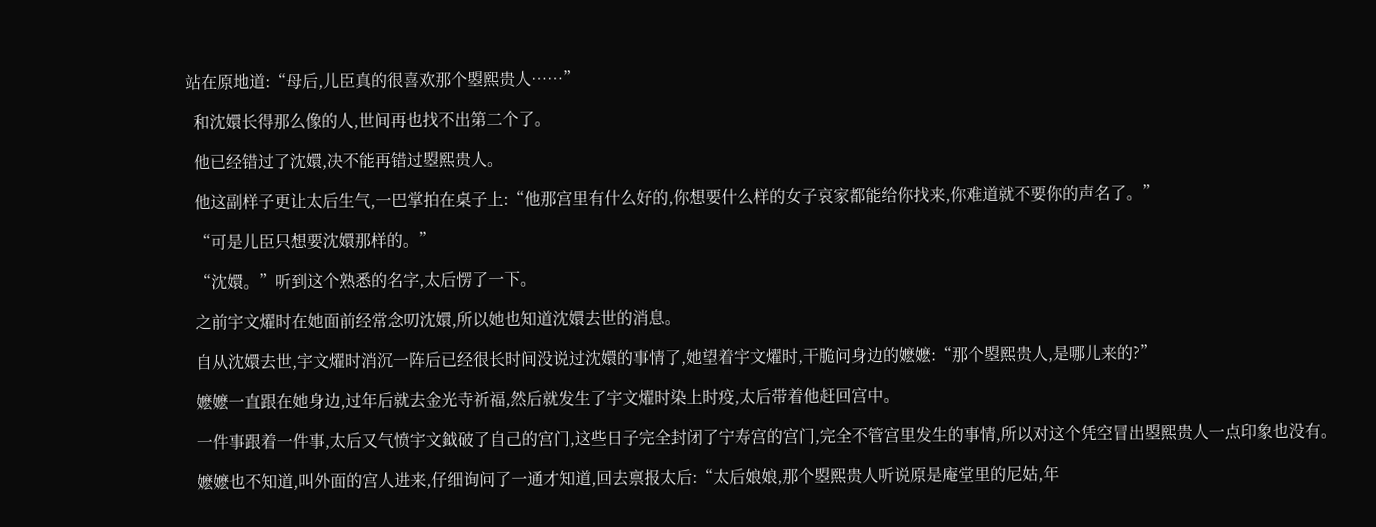站在原地道:“母后,儿臣真的很喜欢那个曌熙贵人……”

  和沈嬛长得那么像的人,世间再也找不出第二个了。

  他已经错过了沈嬛,决不能再错过曌熙贵人。

  他这副样子更让太后生气,一巴掌拍在桌子上:“他那宫里有什么好的,你想要什么样的女子哀家都能给你找来,你难道就不要你的声名了。”

  “可是儿臣只想要沈嬛那样的。”

  “沈嬛。”听到这个熟悉的名字,太后愣了一下。

  之前宇文燿时在她面前经常念叨沈嬛,所以她也知道沈嬛去世的消息。

  自从沈嬛去世,宇文燿时消沉一阵后已经很长时间没说过沈嬛的事情了,她望着宇文燿时,干脆问身边的嬷嬷:“那个曌熙贵人,是哪儿来的?”

  嬷嬷一直跟在她身边,过年后就去金光寺祈福,然后就发生了宇文燿时染上时疫,太后带着他赶回宫中。

  一件事跟着一件事,太后又气愤宇文鉞破了自己的宫门,这些日子完全封闭了宁寿宫的宫门,完全不管宫里发生的事情,所以对这个凭空冒出曌熙贵人一点印象也没有。

  嬷嬷也不知道,叫外面的宫人进来,仔细询问了一通才知道,回去禀报太后:“太后娘娘,那个曌熙贵人听说原是庵堂里的尼姑,年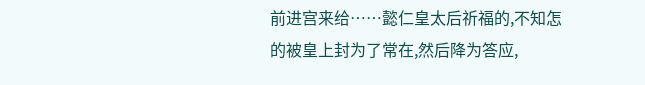前进宫来给……懿仁皇太后祈福的,不知怎的被皇上封为了常在,然后降为答应,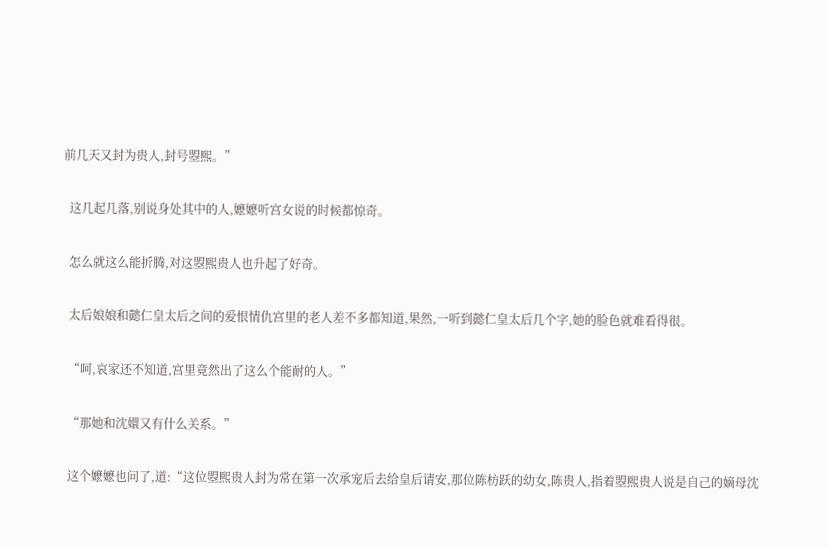前几天又封为贵人,封号曌熙。”

  这几起几落,别说身处其中的人,嬷嬷听宫女说的时候都惊奇。

  怎么就这么能折腾,对这曌熙贵人也升起了好奇。

  太后娘娘和懿仁皇太后之间的爱恨情仇宫里的老人差不多都知道,果然,一听到懿仁皇太后几个字,她的脸色就难看得很。

  “呵,哀家还不知道,宫里竟然出了这么个能耐的人。”

  “那她和沈嬛又有什么关系。”

  这个嬷嬷也问了,道:“这位曌熙贵人封为常在第一次承宠后去给皇后请安,那位陈枋跃的幼女,陈贵人,指着曌熙贵人说是自己的嫡母沈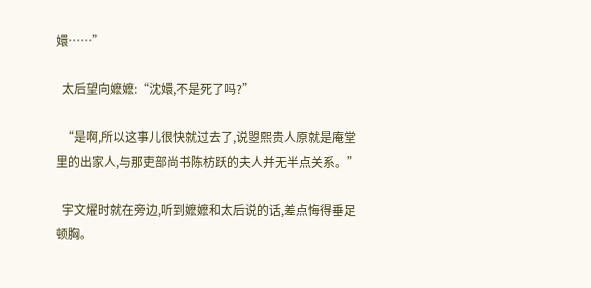嬛……”

  太后望向嬷嬷:“沈嬛,不是死了吗?”

  “是啊,所以这事儿很快就过去了,说曌熙贵人原就是庵堂里的出家人,与那吏部尚书陈枋跃的夫人并无半点关系。”

  宇文燿时就在旁边,听到嬷嬷和太后说的话,差点悔得垂足顿胸。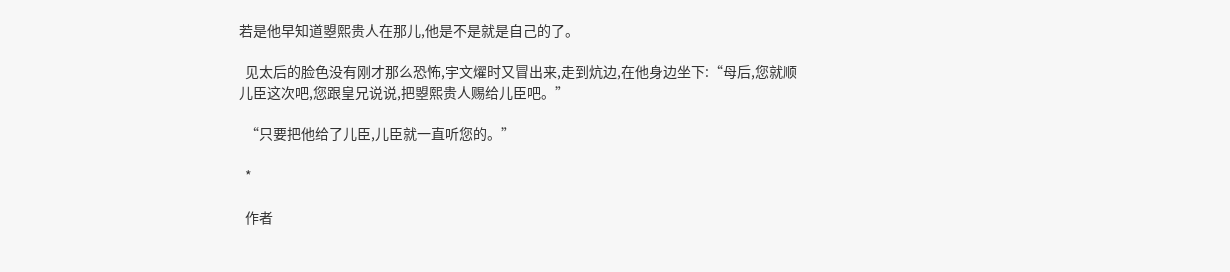若是他早知道曌熙贵人在那儿,他是不是就是自己的了。

  见太后的脸色没有刚才那么恐怖,宇文燿时又冒出来,走到炕边,在他身边坐下:“母后,您就顺儿臣这次吧,您跟皇兄说说,把曌熙贵人赐给儿臣吧。”

  “只要把他给了儿臣,儿臣就一直听您的。”

  *

  作者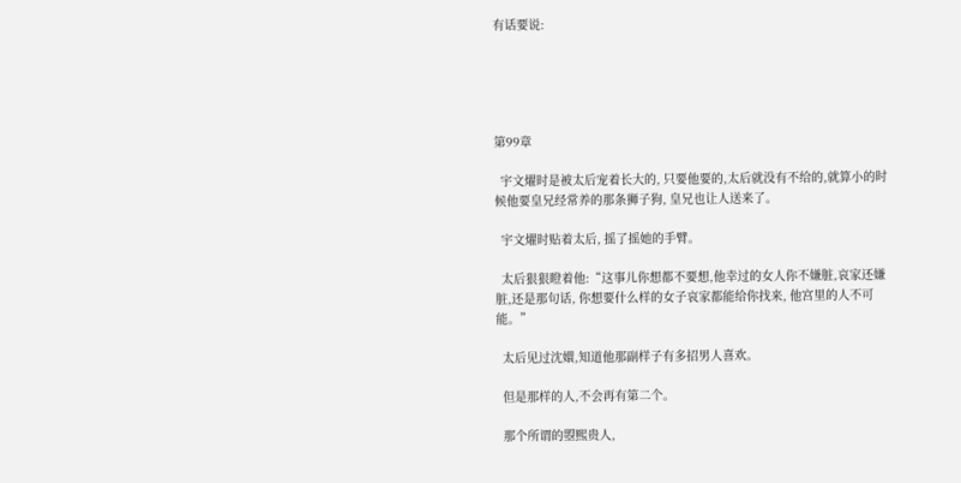有话要说:





第99章

  宇文燿时是被太后宠着长大的, 只要他要的,太后就没有不给的,就算小的时候他要皇兄经常养的那条狮子狗, 皇兄也让人送来了。

  宇文燿时贴着太后, 摇了摇她的手臂。

  太后狠狠瞪着他:“这事儿你想都不要想,他幸过的女人你不嫌脏,哀家还嫌脏,还是那句话, 你想要什么样的女子哀家都能给你找来, 他宫里的人不可能。”

  太后见过沈嬛,知道他那副样子有多招男人喜欢。

  但是那样的人,不会再有第二个。

  那个所谓的曌熙贵人,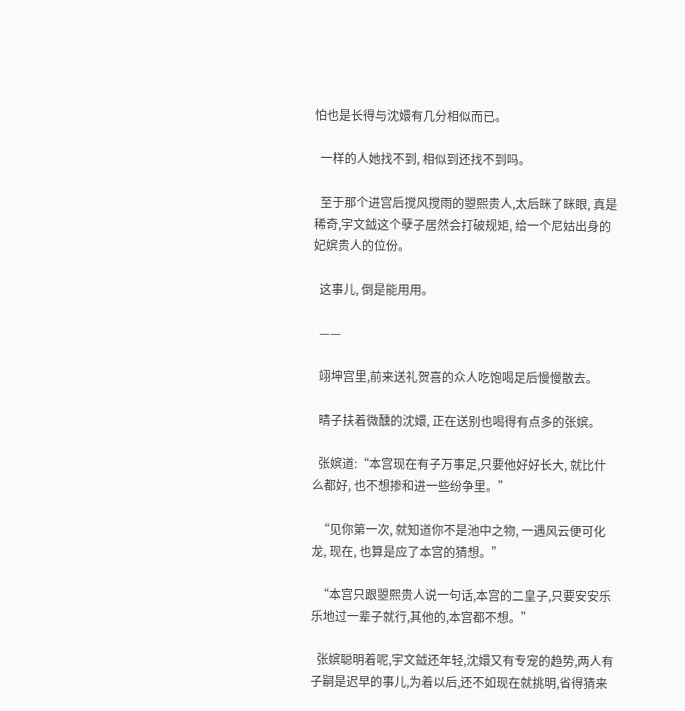怕也是长得与沈嬛有几分相似而已。

  一样的人她找不到, 相似到还找不到吗。

  至于那个进宫后搅风搅雨的曌熙贵人,太后眯了眯眼, 真是稀奇,宇文鉞这个孽子居然会打破规矩, 给一个尼姑出身的妃嫔贵人的位份。

  这事儿, 倒是能用用。

  ——

  翊坤宫里,前来送礼贺喜的众人吃饱喝足后慢慢散去。

  晴子扶着微醺的沈嬛, 正在送别也喝得有点多的张嫔。

  张嫔道:“本宫现在有子万事足,只要他好好长大, 就比什么都好, 也不想掺和进一些纷争里。”

  “见你第一次, 就知道你不是池中之物, 一遇风云便可化龙, 现在, 也算是应了本宫的猜想。”

  “本宫只跟曌熙贵人说一句话,本宫的二皇子,只要安安乐乐地过一辈子就行,其他的,本宫都不想。”

  张嫔聪明着呢,宇文鉞还年轻,沈嬛又有专宠的趋势,两人有子嗣是迟早的事儿,为着以后,还不如现在就挑明,省得猜来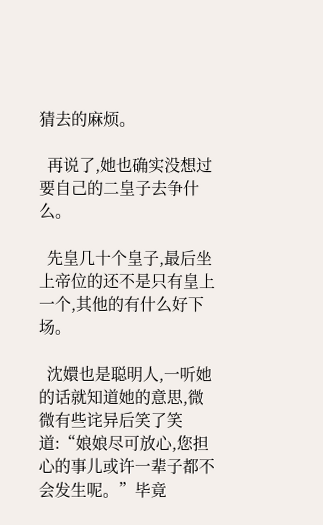猜去的麻烦。

  再说了,她也确实没想过要自己的二皇子去争什么。

  先皇几十个皇子,最后坐上帝位的还不是只有皇上一个,其他的有什么好下场。

  沈嬛也是聪明人,一听她的话就知道她的意思,微微有些诧异后笑了笑道:“娘娘尽可放心,您担心的事儿或许一辈子都不会发生呢。”毕竟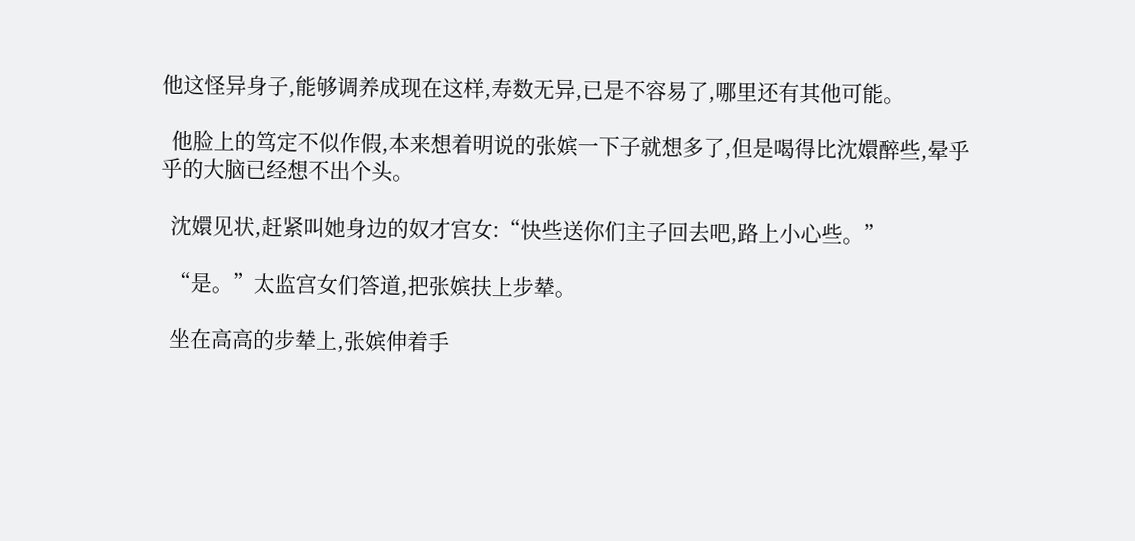他这怪异身子,能够调养成现在这样,寿数无异,已是不容易了,哪里还有其他可能。

  他脸上的笃定不似作假,本来想着明说的张嫔一下子就想多了,但是喝得比沈嬛醉些,晕乎乎的大脑已经想不出个头。

  沈嬛见状,赶紧叫她身边的奴才宫女:“快些送你们主子回去吧,路上小心些。”

  “是。”太监宫女们答道,把张嫔扶上步辇。

  坐在高高的步辇上,张嫔伸着手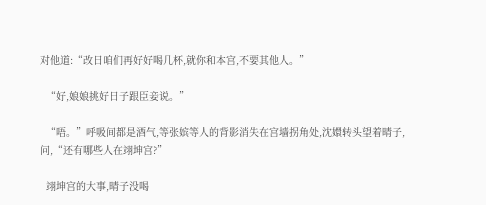对他道:“改日咱们再好好喝几杯,就你和本宫,不要其他人。”

  “好,娘娘挑好日子跟臣妾说。”

  “唔。”呼吸间都是酒气,等张嫔等人的背影消失在宫墙拐角处,沈嬛转头望着晴子,问,“还有哪些人在翊坤宫?”

  翊坤宫的大事,晴子没喝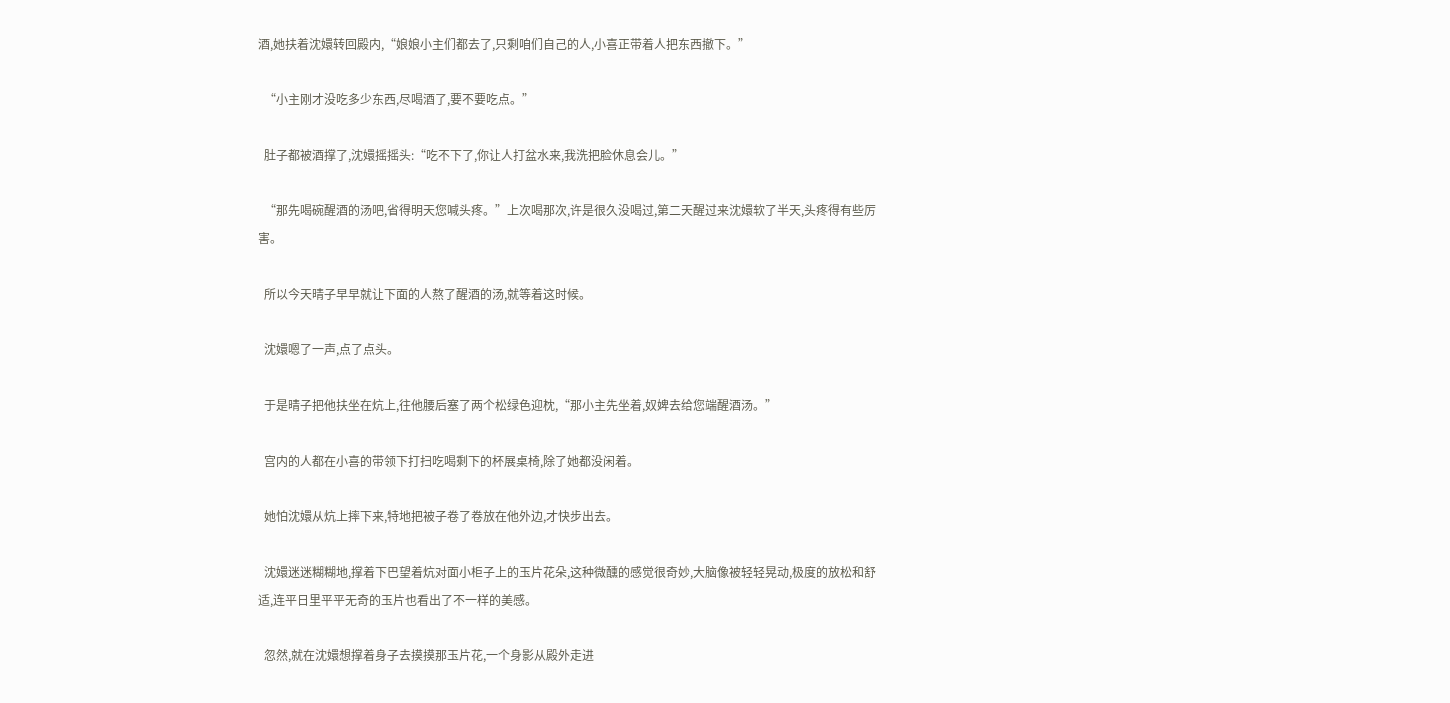酒,她扶着沈嬛转回殿内,“娘娘小主们都去了,只剩咱们自己的人,小喜正带着人把东西撤下。”

  “小主刚才没吃多少东西,尽喝酒了,要不要吃点。”

  肚子都被酒撑了,沈嬛摇摇头:“吃不下了,你让人打盆水来,我洗把脸休息会儿。”

  “那先喝碗醒酒的汤吧,省得明天您喊头疼。”上次喝那次,许是很久没喝过,第二天醒过来沈嬛软了半天,头疼得有些厉害。

  所以今天晴子早早就让下面的人熬了醒酒的汤,就等着这时候。

  沈嬛嗯了一声,点了点头。

  于是晴子把他扶坐在炕上,往他腰后塞了两个松绿色迎枕,“那小主先坐着,奴婢去给您端醒酒汤。”

  宫内的人都在小喜的带领下打扫吃喝剩下的杯展桌椅,除了她都没闲着。

  她怕沈嬛从炕上摔下来,特地把被子卷了卷放在他外边,才快步出去。

  沈嬛迷迷糊糊地,撑着下巴望着炕对面小柜子上的玉片花朵,这种微醺的感觉很奇妙,大脑像被轻轻晃动,极度的放松和舒适,连平日里平平无奇的玉片也看出了不一样的美感。

  忽然,就在沈嬛想撑着身子去摸摸那玉片花,一个身影从殿外走进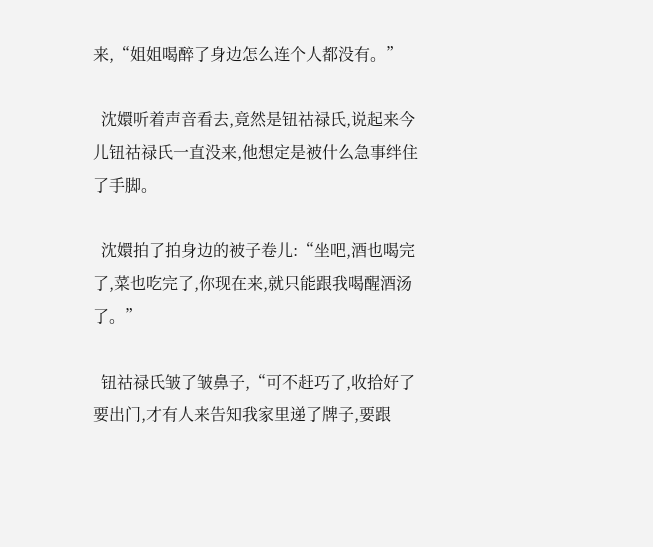来,“姐姐喝醉了身边怎么连个人都没有。”

  沈嬛听着声音看去,竟然是钮祜禄氏,说起来今儿钮祜禄氏一直没来,他想定是被什么急事绊住了手脚。

  沈嬛拍了拍身边的被子卷儿:“坐吧,酒也喝完了,菜也吃完了,你现在来,就只能跟我喝醒酒汤了。”

  钮祜禄氏皱了皱鼻子,“可不赶巧了,收拾好了要出门,才有人来告知我家里递了牌子,要跟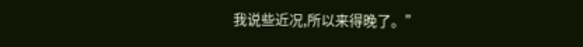我说些近况,所以来得晚了。”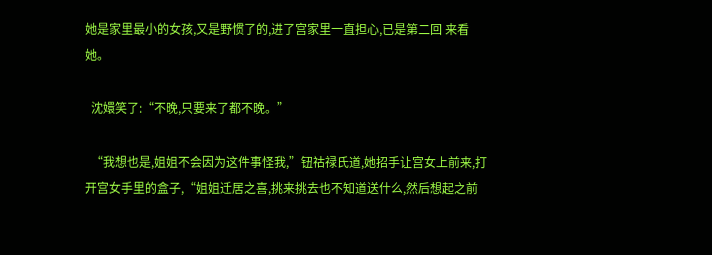她是家里最小的女孩,又是野惯了的,进了宫家里一直担心,已是第二回 来看她。

  沈嬛笑了:“不晚,只要来了都不晚。”

  “我想也是,姐姐不会因为这件事怪我,”钮祜禄氏道,她招手让宫女上前来,打开宫女手里的盒子,“姐姐迁居之喜,挑来挑去也不知道送什么,然后想起之前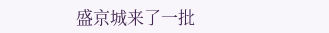盛京城来了一批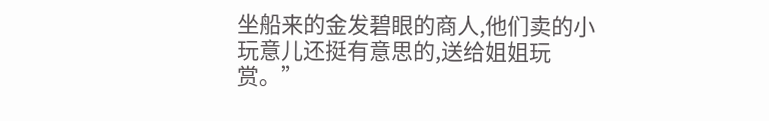坐船来的金发碧眼的商人,他们卖的小玩意儿还挺有意思的,送给姐姐玩赏。”